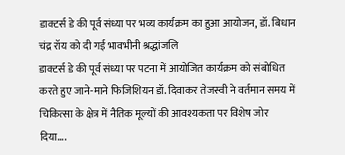डाक्टर्स डे की पूर्व संध्या पर भव्य कार्यक्रम का हुआ आयोजन, डॉ. बिधान चंद्र रॉय को दी गई भावभीनी श्रद्धांजलि
डाक्टर्स डे की पूर्व संध्या पर पटना में आयोजित कार्यक्रम को संबोधित करते हुए जाने-माने फिजिशियन डॉ. दिवाकर तेजस्वी ने वर्तमान समय में चिकित्सा के क्षेत्र में नैतिक मूल्यों की आवश्यकता पर विशेष जोर दिया....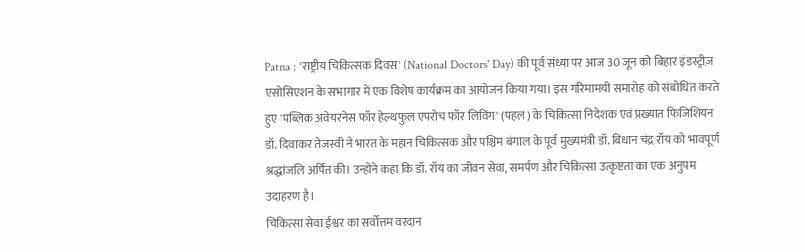Patna : 'राष्ट्रीय चिकित्सक दिवस' (National Doctors' Day) की पूर्व संध्या पर आज 30 जून को बिहार इंडस्ट्रीज़ एसोसिएशन के सभागार में एक विशेष कार्यक्रम का आयोजन किया गया। इस गरिमामयी समारोह को संबोधित करते हुए 'पब्लिक अवेयरनेस फॉर हेल्थफुल एपरोच फॉर लिविंग' (पहल) के चिकित्सा निदेशक एवं प्रख्यात फिजिशियन डॉ. दिवाकर तेजस्वी ने भारत के महान चिकित्सक और पश्चिम बंगाल के पूर्व मुख्यमंत्री डॉ. बिधान चंद्र रॉय को भावपूर्ण श्रद्धांजलि अर्पित की। उन्होंने कहा कि डॉ. रॉय का जीवन सेवा, समर्पण और चिकित्सा उत्कृष्टता का एक अनुपम उदाहरण है।
चिकित्सा सेवा ईश्वर का सर्वोत्तम वरदान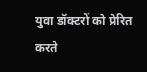युवा डॉक्टरों को प्रेरित करते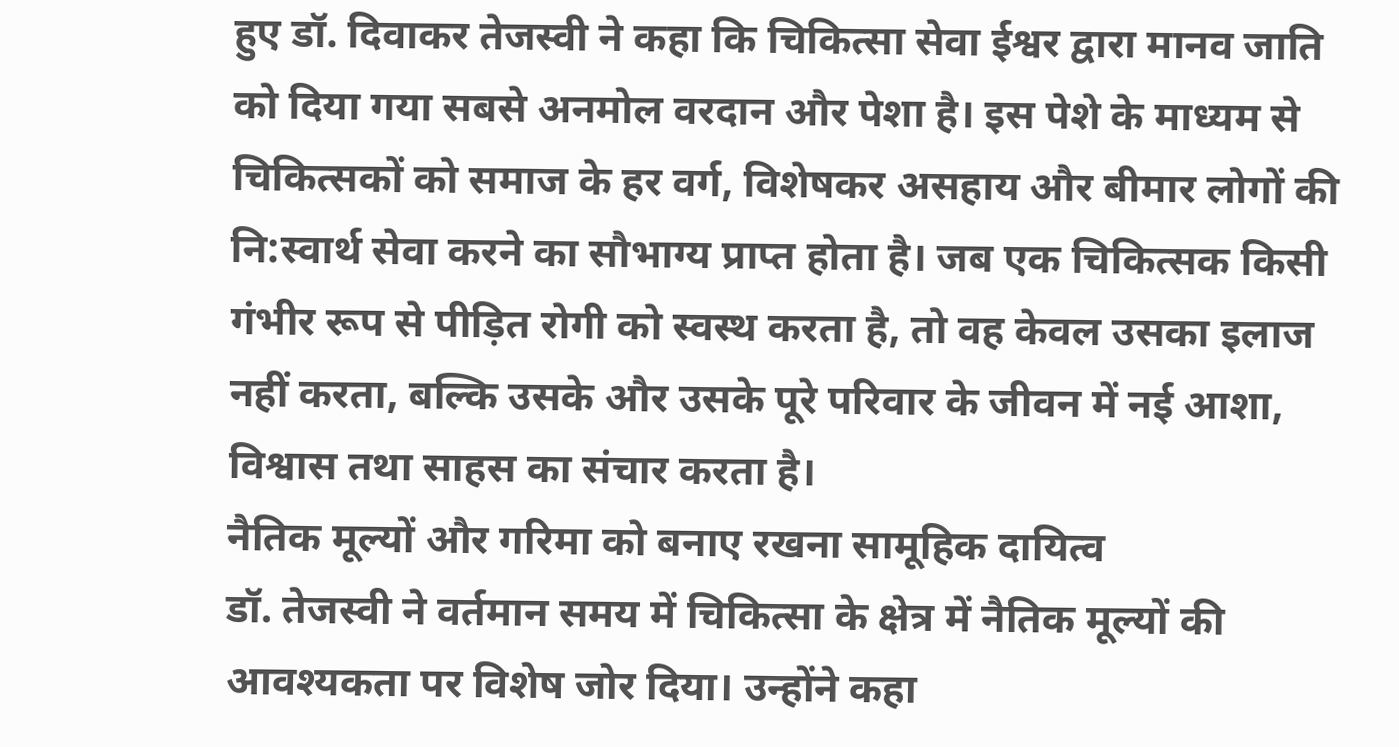हुए डॉ. दिवाकर तेजस्वी ने कहा कि चिकित्सा सेवा ईश्वर द्वारा मानव जाति को दिया गया सबसे अनमोल वरदान और पेशा है। इस पेशे के माध्यम से चिकित्सकों को समाज के हर वर्ग, विशेषकर असहाय और बीमार लोगों की नि:स्वार्थ सेवा करने का सौभाग्य प्राप्त होता है। जब एक चिकित्सक किसी गंभीर रूप से पीड़ित रोगी को स्वस्थ करता है, तो वह केवल उसका इलाज नहीं करता, बल्कि उसके और उसके पूरे परिवार के जीवन में नई आशा, विश्वास तथा साहस का संचार करता है।
नैतिक मूल्यों और गरिमा को बनाए रखना सामूहिक दायित्व
डॉ. तेजस्वी ने वर्तमान समय में चिकित्सा के क्षेत्र में नैतिक मूल्यों की आवश्यकता पर विशेष जोर दिया। उन्होंने कहा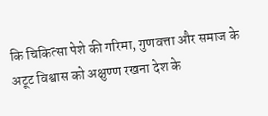कि चिकित्सा पेशे की गरिमा, गुणवत्ता और समाज के अटूट विश्वास को अक्षुण्ण रखना देश के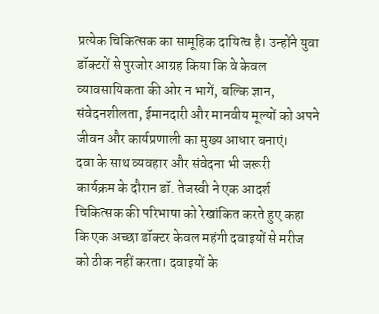प्रत्येक चिकित्सक का सामूहिक दायित्व है। उन्होंने युवा डॉक्टरों से पुरजोर आग्रह किया कि वे केवल व्यावसायिकता की ओर न भागें, बल्कि ज्ञान, संवेदनशीलता, ईमानदारी और मानवीय मूल्यों को अपने जीवन और कार्यप्रणाली का मुख्य आधार बनाएं।
दवा के साथ व्यवहार और संवेदना भी जरूरी
कार्यक्रम के दौरान डॉ. तेजस्वी ने एक आदर्श चिकित्सक की परिभाषा को रेखांकित करते हुए कहा कि एक अच्छा डॉक्टर केवल महंगी दवाइयों से मरीज को ठीक नहीं करता। दवाइयों के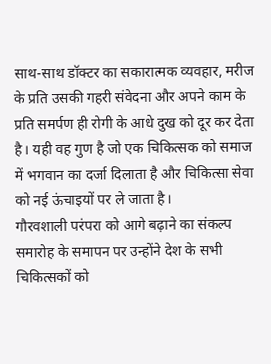साथ-साथ डॉक्टर का सकारात्मक व्यवहार, मरीज के प्रति उसकी गहरी संवेदना और अपने काम के प्रति समर्पण ही रोगी के आधे दुख को दूर कर देता है। यही वह गुण है जो एक चिकित्सक को समाज में भगवान का दर्जा दिलाता है और चिकित्सा सेवा को नई ऊंचाइयों पर ले जाता है।
गौरवशाली परंपरा को आगे बढ़ाने का संकल्प
समारोह के समापन पर उन्होंने देश के सभी चिकित्सकों को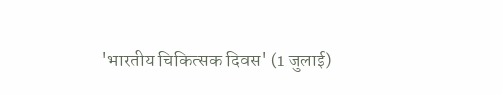'भारतीय चिकित्सक दिवस' (1 जुलाई)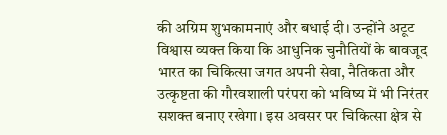की अग्रिम शुभकामनाएं और बधाई दी। उन्होंने अटूट विश्वास व्यक्त किया कि आधुनिक चुनौतियों के बावजूद भारत का चिकित्सा जगत अपनी सेवा, नैतिकता और उत्कृष्टता की गौरवशाली परंपरा को भविष्य में भी निरंतर सशक्त बनाए रखेगा। इस अवसर पर चिकित्सा क्षेत्र से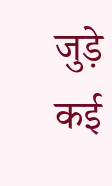जुड़े कई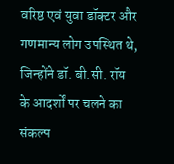वरिष्ठ एवं युवा डॉक्टर और गणमान्य लोग उपस्थित थे, जिन्होंने डॉ. बी.सी. रॉय के आदर्शों पर चलने का संकल्प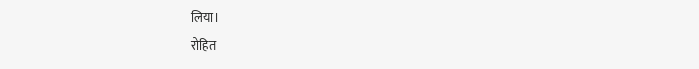लिया।
रोहित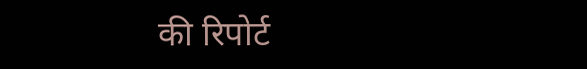की रिपोर्ट